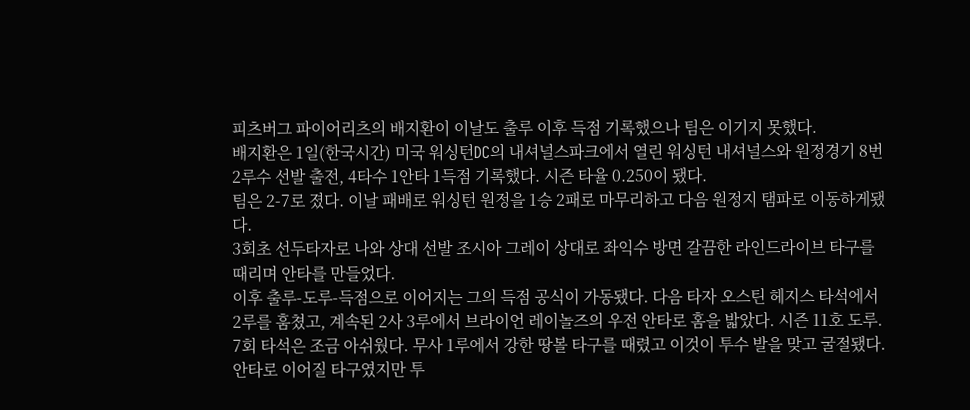피츠버그 파이어리츠의 배지환이 이날도 출루 이후 득점 기록했으나 팀은 이기지 못했다.
배지환은 1일(한국시간) 미국 워싱턴DC의 내셔널스파크에서 열린 워싱턴 내셔널스와 원정경기 8번 2루수 선발 출전, 4타수 1안타 1득점 기록했다. 시즌 타율 0.250이 됐다.
팀은 2-7로 졌다. 이날 패배로 워싱턴 원정을 1승 2패로 마무리하고 다음 원정지 탬파로 이동하게됐다.
3회초 선두타자로 나와 상대 선발 조시아 그레이 상대로 좌익수 방면 갈끔한 라인드라이브 타구를 때리며 안타를 만들었다.
이후 출루-도루-득점으로 이어지는 그의 득점 공식이 가동됐다. 다음 타자 오스틴 헤지스 타석에서 2루를 훔쳤고, 계속된 2사 3루에서 브라이언 레이놀즈의 우전 안타로 홈을 밟았다. 시즌 11호 도루.
7회 타석은 조금 아쉬웠다. 무사 1루에서 강한 땅볼 타구를 때렸고 이것이 투수 발을 맞고 굴절됐다.
안타로 이어질 타구였지만 투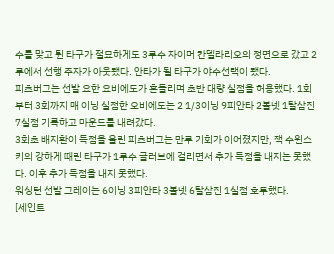수를 맞고 튄 타구가 절묘하게도 3루수 자이머 칸델라리오의 정면으로 갔고 2루에서 선행 주자가 아웃됐다. 안타가 될 타구가 야수선택이 됐다.
피츠버그는 선발 요한 요비에도가 흔들리며 초반 대량 실점을 허용했다. 1회부터 3회까지 매 이닝 실점한 오비에도는 2 1/3이닝 9피안타 2볼넷 1탈삼진 7실점 기록하고 마운드를 내려갔다.
3회초 배지환이 득점을 올린 피츠버그는 만루 기회가 이어졌지만, 잭 수윈스키의 강하게 때린 타구가 1루수 글러브에 걸리면서 추가 득점을 내지는 못했다. 이후 추가 득점을 내지 못했다.
워싱턴 선발 그레이는 6이닝 3피안타 3볼넷 6탈삼진 1실점 호투했다.
[세인트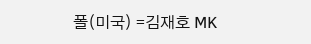폴(미국) =김재호 MK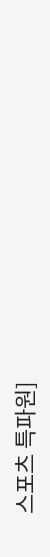스포츠 특파원]